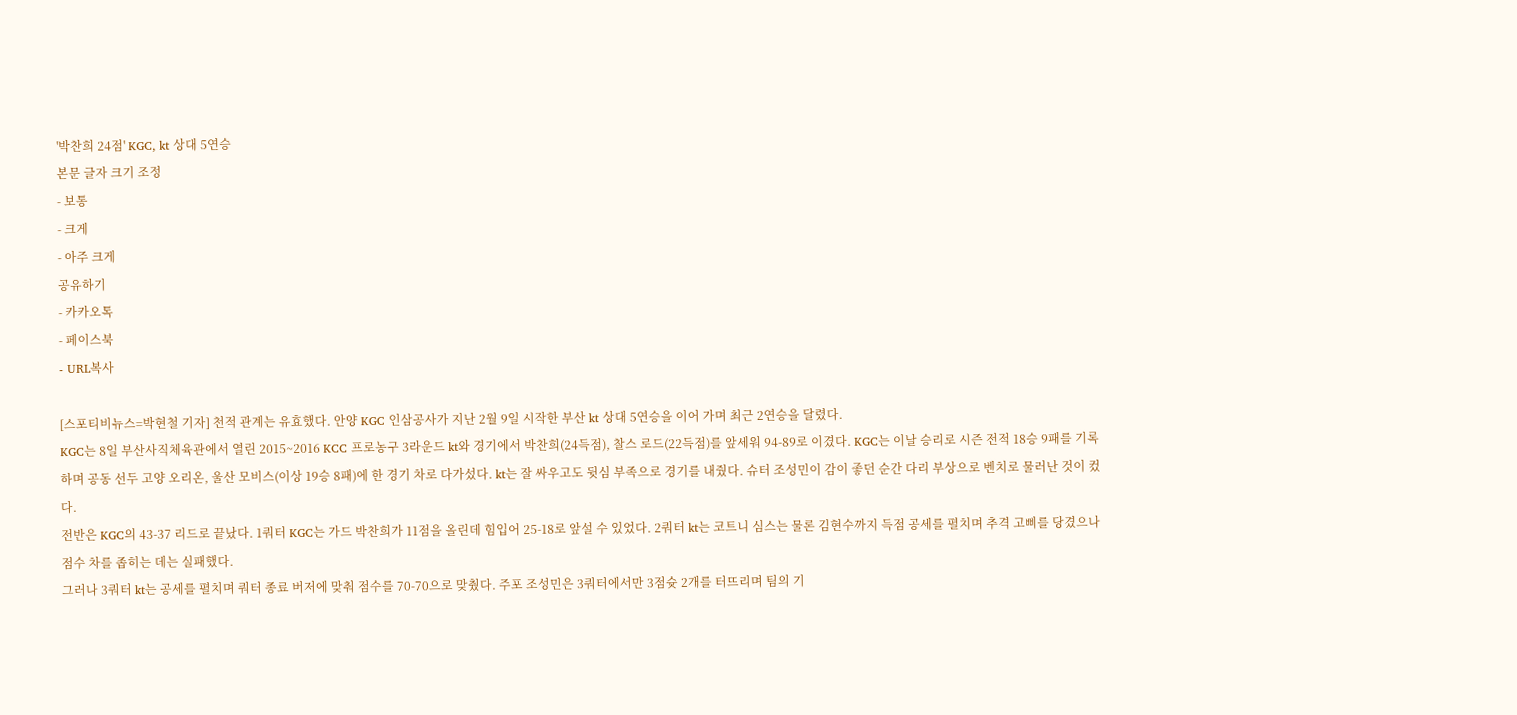'박찬희 24점' KGC, kt 상대 5연승
본문 글자 크기 조정
- 보통
- 크게
- 아주 크게
공유하기
- 카카오톡
- 페이스북
- URL복사

[스포티비뉴스=박현철 기자] 천적 관계는 유효했다. 안양 KGC 인삼공사가 지난 2월 9일 시작한 부산 kt 상대 5연승을 이어 가며 최근 2연승을 달렸다.
KGC는 8일 부산사직체육관에서 열린 2015~2016 KCC 프로농구 3라운드 kt와 경기에서 박찬희(24득점), 찰스 로드(22득점)를 앞세워 94-89로 이겼다. KGC는 이날 승리로 시즌 전적 18승 9패를 기록하며 공동 선두 고양 오리온, 울산 모비스(이상 19승 8패)에 한 경기 차로 다가섰다. kt는 잘 싸우고도 뒷심 부족으로 경기를 내줬다. 슈터 조성민이 감이 좋던 순간 다리 부상으로 벤치로 물러난 것이 컸다.
전반은 KGC의 43-37 리드로 끝났다. 1쿼터 KGC는 가드 박찬희가 11점을 올린데 힘입어 25-18로 앞설 수 있었다. 2쿼터 kt는 코트니 심스는 물론 김현수까지 득점 공세를 펼치며 추격 고삐를 당겼으나 점수 차를 좁히는 데는 실패했다.
그러나 3쿼터 kt는 공세를 펼치며 쿼터 종료 버저에 맞춰 점수를 70-70으로 맞췄다. 주포 조성민은 3쿼터에서만 3점슛 2개를 터뜨리며 팀의 기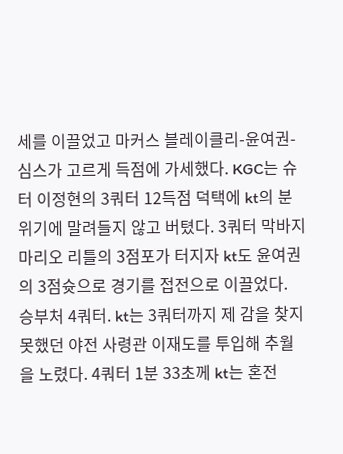세를 이끌었고 마커스 블레이클리-윤여권-심스가 고르게 득점에 가세했다. KGC는 슈터 이정현의 3쿼터 12득점 덕택에 kt의 분위기에 말려들지 않고 버텼다. 3쿼터 막바지 마리오 리틀의 3점포가 터지자 kt도 윤여권의 3점슛으로 경기를 접전으로 이끌었다.
승부처 4쿼터. kt는 3쿼터까지 제 감을 찾지 못했던 야전 사령관 이재도를 투입해 추월을 노렸다. 4쿼터 1분 33초께 kt는 혼전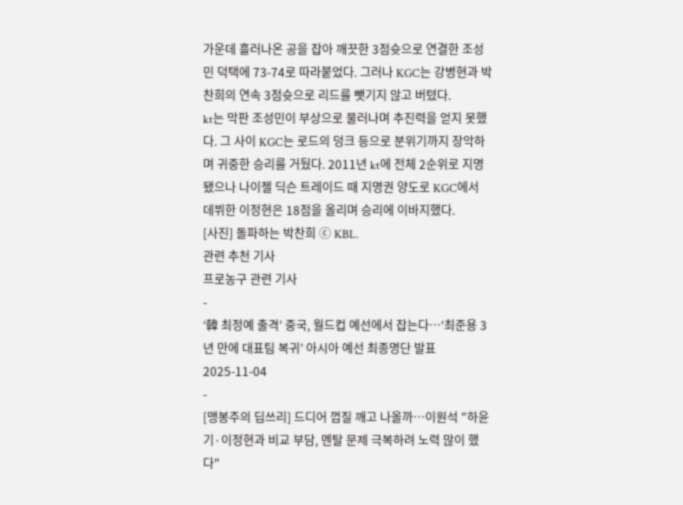가운데 흘러나온 공을 잡아 깨끗한 3점슛으로 연결한 조성민 덕택에 73-74로 따라붙었다. 그러나 KGC는 강병현과 박찬희의 연속 3점슛으로 리드를 뺏기지 않고 버텼다.
kt는 막판 조성민이 부상으로 물러나며 추진력을 얻지 못했다. 그 사이 KGC는 로드의 덩크 등으로 분위기까지 장악하며 귀중한 승리를 거뒀다. 2011년 kt에 전체 2순위로 지명됐으나 나이젤 딕슨 트레이드 때 지명권 양도로 KGC에서 데뷔한 이정현은 18점을 올리며 승리에 이바지했다.
[사진] 돌파하는 박찬희 ⓒ KBL.
관련 추천 기사
프로농구 관련 기사
-
‘韓 최정예 출격’ 중국, 월드컵 예선에서 잡는다…‘최준용 3년 만에 대표팀 복귀’ 아시아 예선 최종명단 발표
2025-11-04
-
[맹봉주의 딥쓰리] 드디어 껍질 깨고 나올까…이원석 "하윤기·이정현과 비교 부담, 멘탈 문제 극복하려 노력 많이 했다"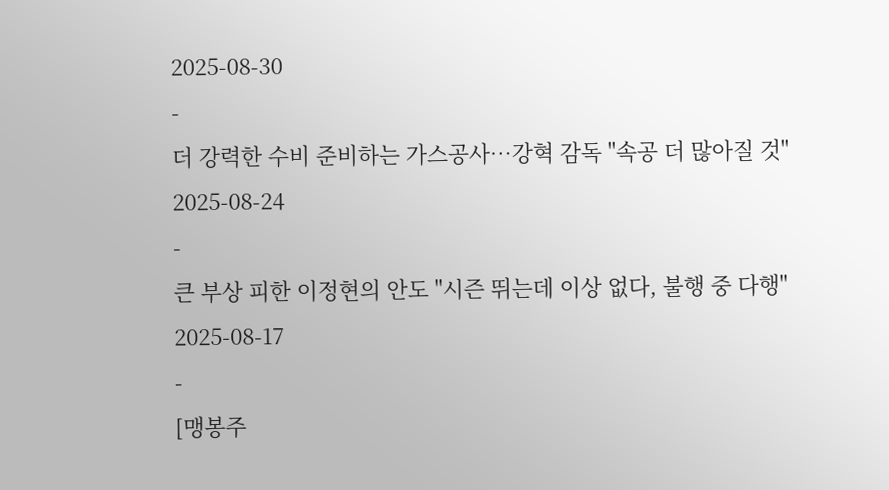2025-08-30
-
더 강력한 수비 준비하는 가스공사…강혁 감독 "속공 더 많아질 것"
2025-08-24
-
큰 부상 피한 이정현의 안도 "시즌 뛰는데 이상 없다, 불행 중 다행"
2025-08-17
-
[맹봉주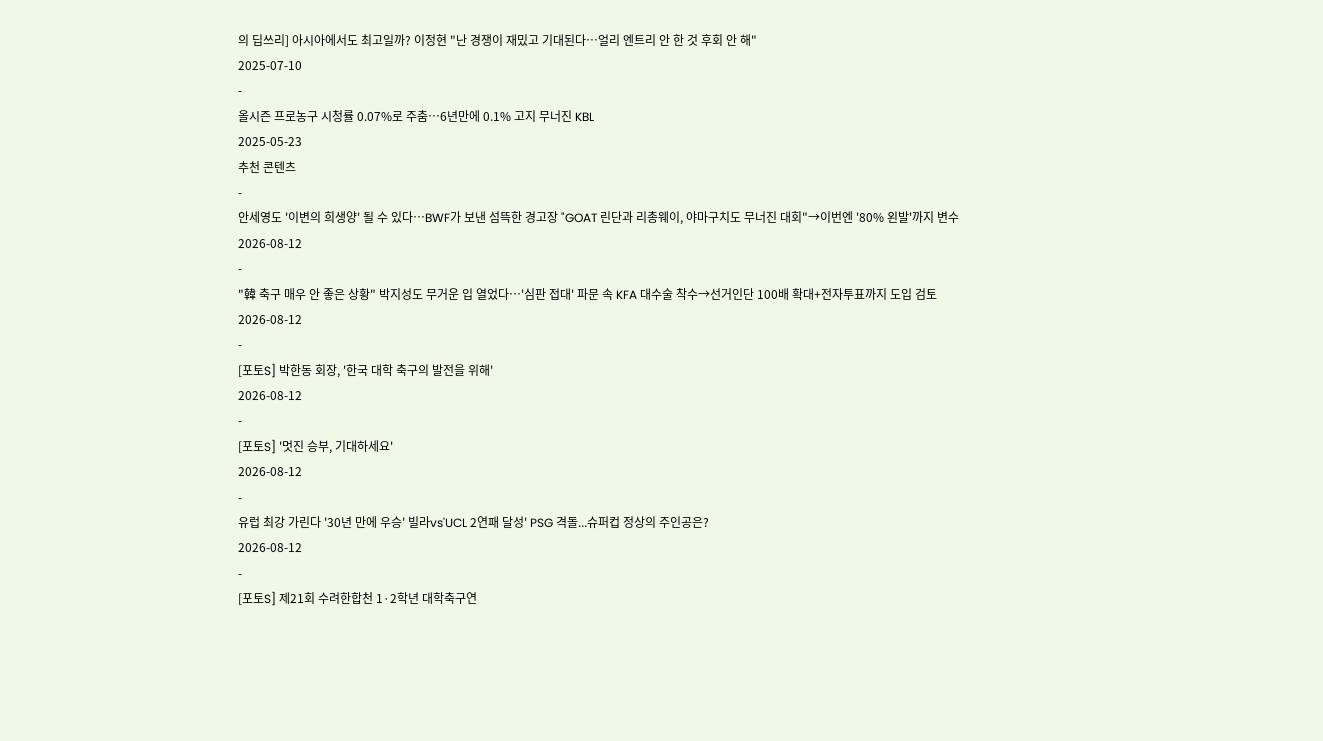의 딥쓰리] 아시아에서도 최고일까? 이정현 "난 경쟁이 재밌고 기대된다…얼리 엔트리 안 한 것 후회 안 해"
2025-07-10
-
올시즌 프로농구 시청률 0.07%로 주춤…6년만에 0.1% 고지 무너진 KBL
2025-05-23
추천 콘텐츠
-
안세영도 '이변의 희생양' 될 수 있다…BWF가 보낸 섬뜩한 경고장 "GOAT 린단과 리총웨이, 야마구치도 무너진 대회"→이번엔 '80% 왼발'까지 변수
2026-08-12
-
"韓 축구 매우 안 좋은 상황" 박지성도 무거운 입 열었다…'심판 접대' 파문 속 KFA 대수술 착수→선거인단 100배 확대+전자투표까지 도입 검토
2026-08-12
-
[포토S] 박한동 회장, '한국 대학 축구의 발전을 위해'
2026-08-12
-
[포토S] '멋진 승부, 기대하세요'
2026-08-12
-
유럽 최강 가린다 '30년 만에 우승' 빌라vs'UCL 2연패 달성' PSG 격돌...슈퍼컵 정상의 주인공은?
2026-08-12
-
[포토S] 제21회 수려한합천 1·2학년 대학축구연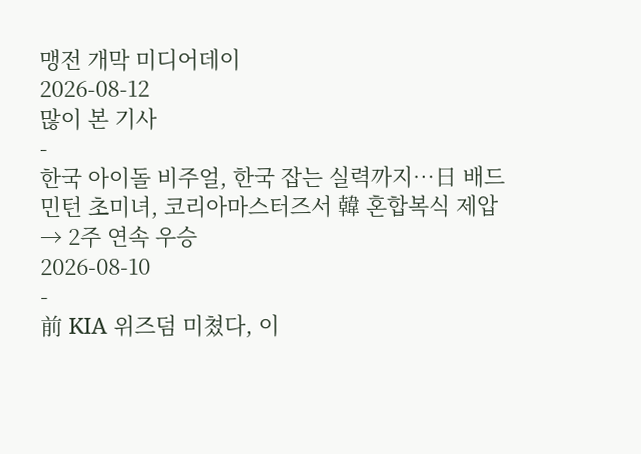맹전 개막 미디어데이
2026-08-12
많이 본 기사
-
한국 아이돌 비주얼, 한국 잡는 실력까지…日 배드민턴 초미녀, 코리아마스터즈서 韓 혼합복식 제압 → 2주 연속 우승
2026-08-10
-
前 KIA 위즈덤 미쳤다, 이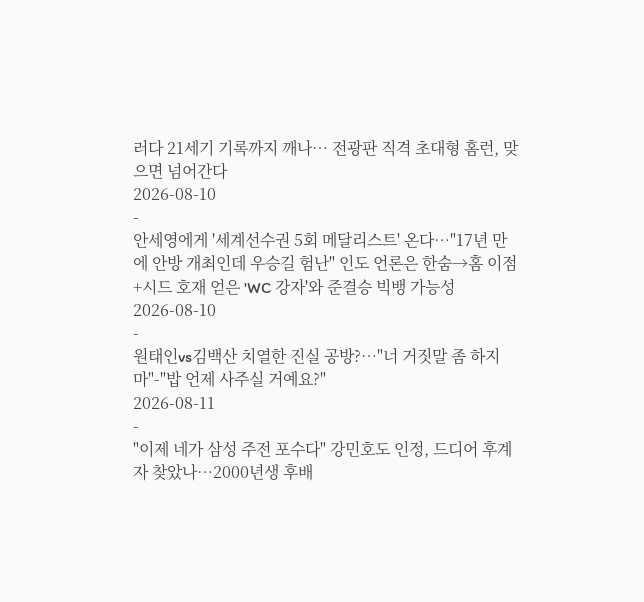러다 21세기 기록까지 깨나… 전광판 직격 초대형 홈런, 맞으면 넘어간다
2026-08-10
-
안세영에게 '세계선수권 5회 메달리스트' 온다…"17년 만에 안방 개최인데 우승길 험난" 인도 언론은 한숨→홈 이점+시드 호재 얻은 'WC 강자'와 준결승 빅뱅 가능성
2026-08-10
-
원태인vs김백산 치열한 진실 공방?…"너 거짓말 좀 하지 마"-"밥 언제 사주실 거예요?"
2026-08-11
-
"이제 네가 삼성 주전 포수다" 강민호도 인정, 드디어 후계자 찾았나…2000년생 후배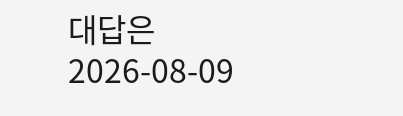대답은
2026-08-09